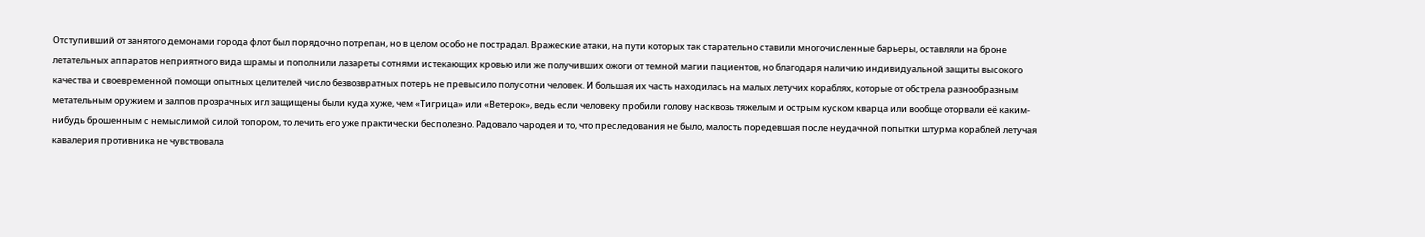Отступивший от занятого демонами города флот был порядочно потрепан, но в целом особо не пострадал. Вражеские атаки, на пути которых так старательно ставили многочисленные барьеры, оставляли на броне летательных аппаратов неприятного вида шрамы и пополнили лазареты сотнями истекающих кровью или же получивших ожоги от темной магии пациентов, но благодаря наличию индивидуальной защиты высокого качества и своевременной помощи опытных целителей число безвозвратных потерь не превысило полусотни человек. И большая их часть находилась на малых летучих кораблях, которые от обстрела разнообразным метательным оружием и залпов прозрачных игл защищены были куда хуже, чем «Тигрица» или «Ветерок», ведь если человеку пробили голову насквозь тяжелым и острым куском кварца или вообще оторвали её каким-нибудь брошенным с немыслимой силой топором, то лечить его уже практически бесполезно. Радовало чародея и то, что преследования не было, малость поредевшая после неудачной попытки штурма кораблей летучая кавалерия противника не чувствовала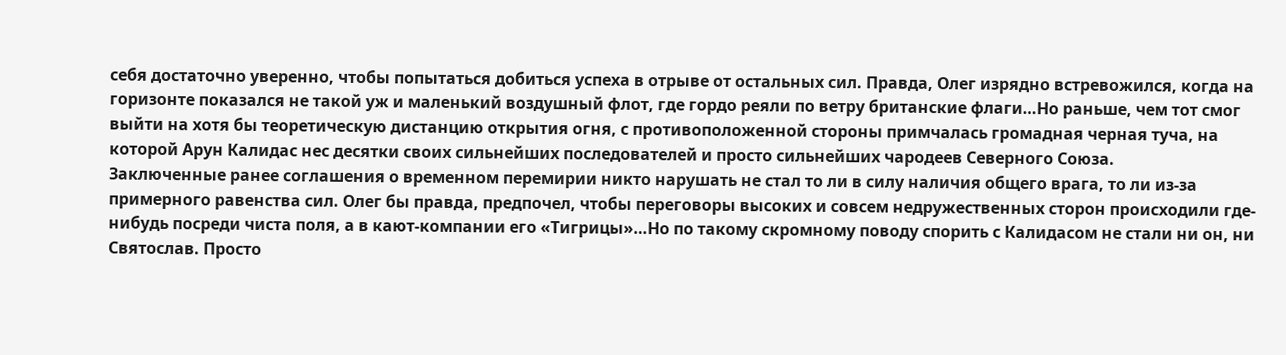себя достаточно уверенно, чтобы попытаться добиться успеха в отрыве от остальных сил. Правда, Олег изрядно встревожился, когда на горизонте показался не такой уж и маленький воздушный флот, где гордо реяли по ветру британские флаги…Но раньше, чем тот смог выйти на хотя бы теоретическую дистанцию открытия огня, с противоположенной стороны примчалась громадная черная туча, на которой Арун Калидас нес десятки своих сильнейших последователей и просто сильнейших чародеев Северного Союза.
Заключенные ранее соглашения о временном перемирии никто нарушать не стал то ли в силу наличия общего врага, то ли из-за примерного равенства сил. Олег бы правда, предпочел, чтобы переговоры высоких и совсем недружественных сторон происходили где-нибудь посреди чиста поля, а в кают-компании его «Тигрицы»…Но по такому скромному поводу спорить с Калидасом не стали ни он, ни Святослав. Просто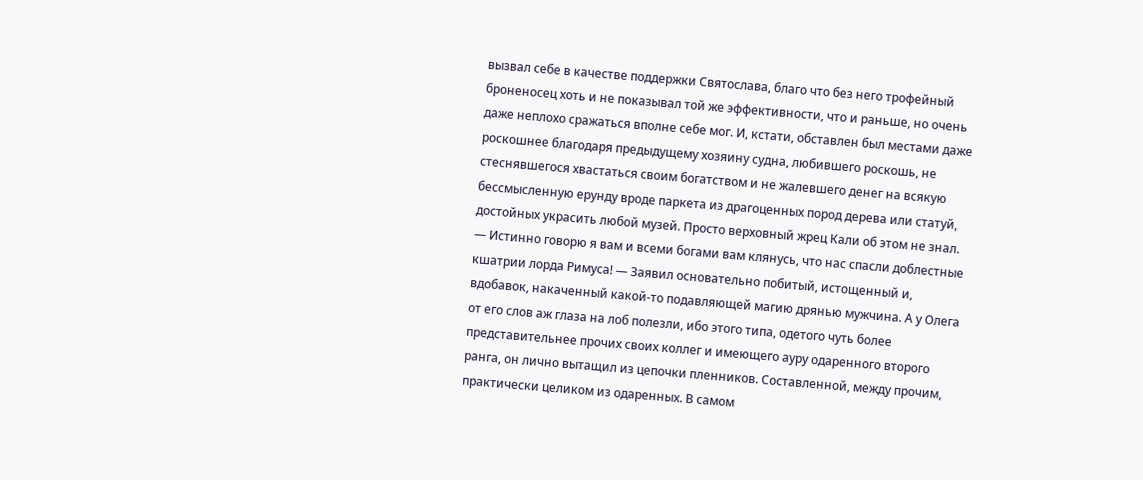вызвал себе в качестве поддержки Святослава, благо что без него трофейный броненосец хоть и не показывал той же эффективности, что и раньше, но очень даже неплохо сражаться вполне себе мог. И, кстати, обставлен был местами даже роскошнее благодаря предыдущему хозяину судна, любившего роскошь, не стеснявшегося хвастаться своим богатством и не жалевшего денег на всякую бессмысленную ерунду вроде паркета из драгоценных пород дерева или статуй, достойных украсить любой музей. Просто верховный жрец Кали об этом не знал.
— Истинно говорю я вам и всеми богами вам клянусь, что нас спасли доблестные кшатрии лорда Римуса! — Заявил основательно побитый, истощенный и, вдобавок, накаченный какой-то подавляющей магию дрянью мужчина. А у Олега от его слов аж глаза на лоб полезли, ибо этого типа, одетого чуть более представительнее прочих своих коллег и имеющего ауру одаренного второго ранга, он лично вытащил из цепочки пленников. Составленной, между прочим, практически целиком из одаренных. В самом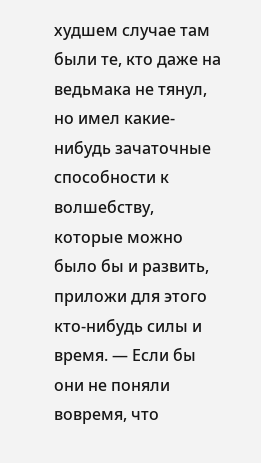худшем случае там были те, кто даже на ведьмака не тянул, но имел какие-нибудь зачаточные способности к волшебству, которые можно было бы и развить, приложи для этого кто-нибудь силы и время. — Если бы они не поняли вовремя, что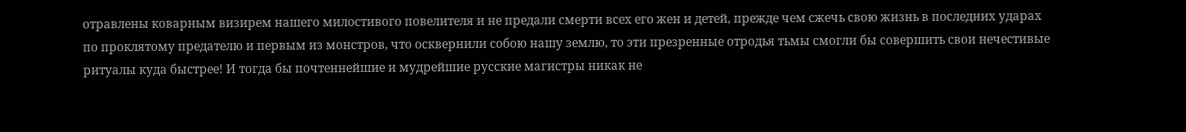отравлены коварным визирем нашего милостивого повелителя и не предали смерти всех его жен и детей, прежде чем сжечь свою жизнь в последних ударах по проклятому предателю и первым из монстров, что осквернили собою нашу землю, то эти презренные отродья тьмы смогли бы совершить свои нечестивые ритуалы куда быстрее! И тогда бы почтеннейшие и мудрейшие русские магистры никак не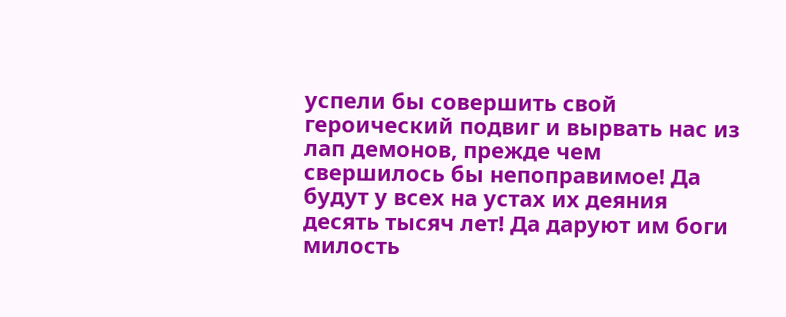успели бы совершить свой героический подвиг и вырвать нас из лап демонов, прежде чем свершилось бы непоправимое! Да будут у всех на устах их деяния десять тысяч лет! Да даруют им боги милость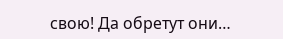свою! Да обретут они…